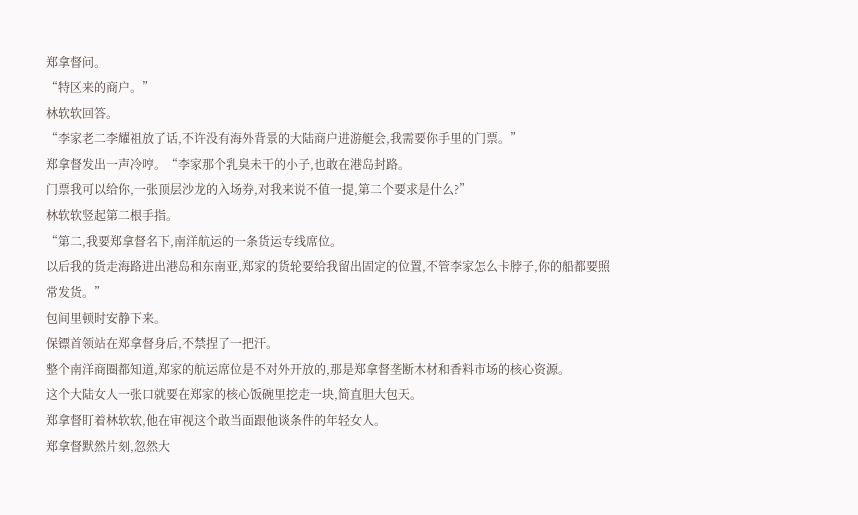郑拿督问。
“特区来的商户。”
林软软回答。
“李家老二李耀祖放了话,不许没有海外背景的大陆商户进游艇会,我需要你手里的门票。”
郑拿督发出一声冷哼。“李家那个乳臭未干的小子,也敢在港岛封路。
门票我可以给你,一张顶层沙龙的入场券,对我来说不值一提,第二个要求是什么?”
林软软竖起第二根手指。
“第二,我要郑拿督名下,南洋航运的一条货运专线席位。
以后我的货走海路进出港岛和东南亚,郑家的货轮要给我留出固定的位置,不管李家怎么卡脖子,你的船都要照常发货。”
包间里顿时安静下来。
保镖首领站在郑拿督身后,不禁捏了一把汗。
整个南洋商圈都知道,郑家的航运席位是不对外开放的,那是郑拿督垄断木材和香料市场的核心资源。
这个大陆女人一张口就要在郑家的核心饭碗里挖走一块,简直胆大包天。
郑拿督盯着林软软,他在审视这个敢当面跟他谈条件的年轻女人。
郑拿督默然片刻,忽然大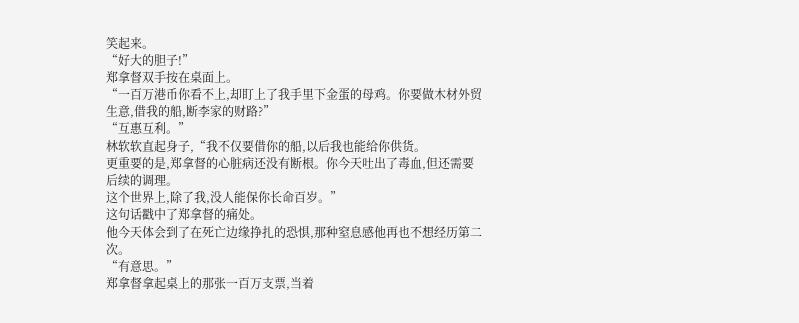笑起来。
“好大的胆子!”
郑拿督双手按在桌面上。
“一百万港币你看不上,却盯上了我手里下金蛋的母鸡。你要做木材外贸生意,借我的船,断李家的财路?”
“互惠互利。”
林软软直起身子,“我不仅要借你的船,以后我也能给你供货。
更重要的是,郑拿督的心脏病还没有断根。你今天吐出了毒血,但还需要后续的调理。
这个世界上,除了我,没人能保你长命百岁。”
这句话戳中了郑拿督的痛处。
他今天体会到了在死亡边缘挣扎的恐惧,那种窒息感他再也不想经历第二次。
“有意思。”
郑拿督拿起桌上的那张一百万支票,当着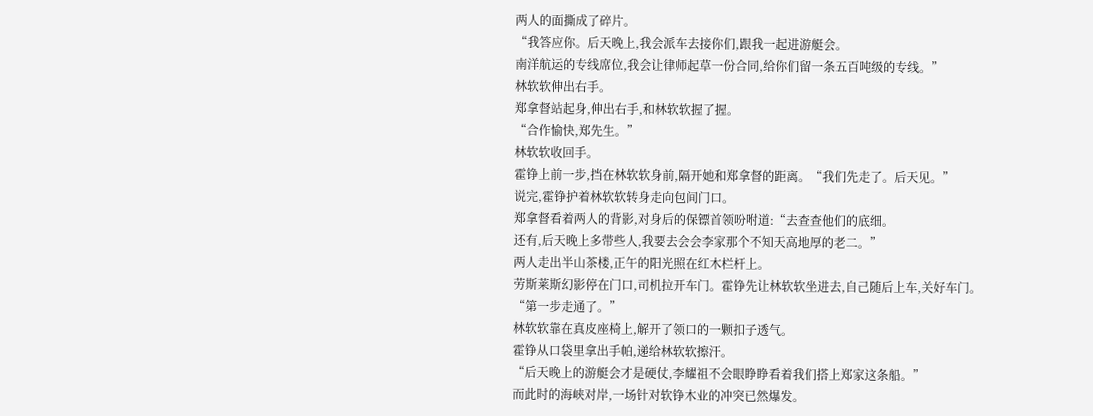两人的面撕成了碎片。
“我答应你。后天晚上,我会派车去接你们,跟我一起进游艇会。
南洋航运的专线席位,我会让律师起草一份合同,给你们留一条五百吨级的专线。”
林软软伸出右手。
郑拿督站起身,伸出右手,和林软软握了握。
“合作愉快,郑先生。”
林软软收回手。
霍铮上前一步,挡在林软软身前,隔开她和郑拿督的距离。“我们先走了。后天见。”
说完,霍铮护着林软软转身走向包间门口。
郑拿督看着两人的背影,对身后的保镖首领吩咐道:“去查查他们的底细。
还有,后天晚上多带些人,我要去会会李家那个不知天高地厚的老二。”
两人走出半山茶楼,正午的阳光照在红木栏杆上。
劳斯莱斯幻影停在门口,司机拉开车门。霍铮先让林软软坐进去,自己随后上车,关好车门。
“第一步走通了。”
林软软靠在真皮座椅上,解开了领口的一颗扣子透气。
霍铮从口袋里拿出手帕,递给林软软擦汗。
“后天晚上的游艇会才是硬仗,李耀祖不会眼睁睁看着我们搭上郑家这条船。”
而此时的海峡对岸,一场针对软铮木业的冲突已然爆发。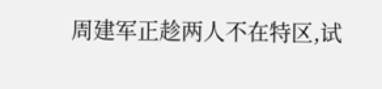周建军正趁两人不在特区,试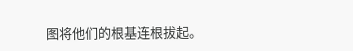图将他们的根基连根拔起。